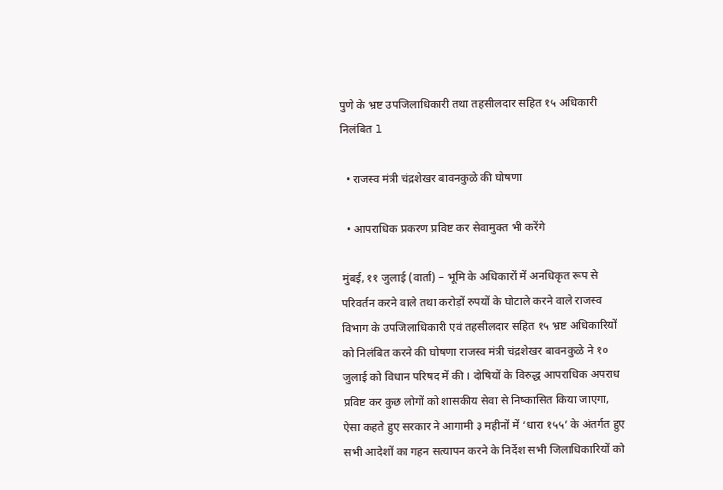पुणे के भ्रष्ट उपजिलाधिकारी तथा तहसीलदार सहित १५ अधिकारी निलंबित l

  • राजस्व मंत्री चंद्रशेखर बावनकुळे की घोषणा

  • आपराधिक प्रकरण प्रविष्ट कर सेवामुक्त भी करेंगे

मुंबई, ११ जुलाई (वार्ता) – भूमि के अधिकारों में अनधिकृत रूप से परिवर्तन करने वाले तथा करोड़ों रुपयों के घोटाले करने वाले राजस्व विभाग के उपजिलाधिकारी एवं तहसीलदार सहित १५ भ्रष्ट अधिकारियों को निलंबित करने की घोषणा राजस्व मंत्री चंद्रशेखर बावनकुळे ने १० जुलाई को विधान परिषद में की । दोषियों के विरुद्ध आपराधिक अपराध प्रविष्ट कर कुछ लोगों को शासकीय सेवा से निष्कासित किया जाएगा, ऐसा कहते हुए सरकार ने आगामी ३ महीनों में ‘धारा १५५’ के अंतर्गत हुए सभी आदेशों का गहन सत्यापन करने के निर्देश सभी जिलाधिकारियों को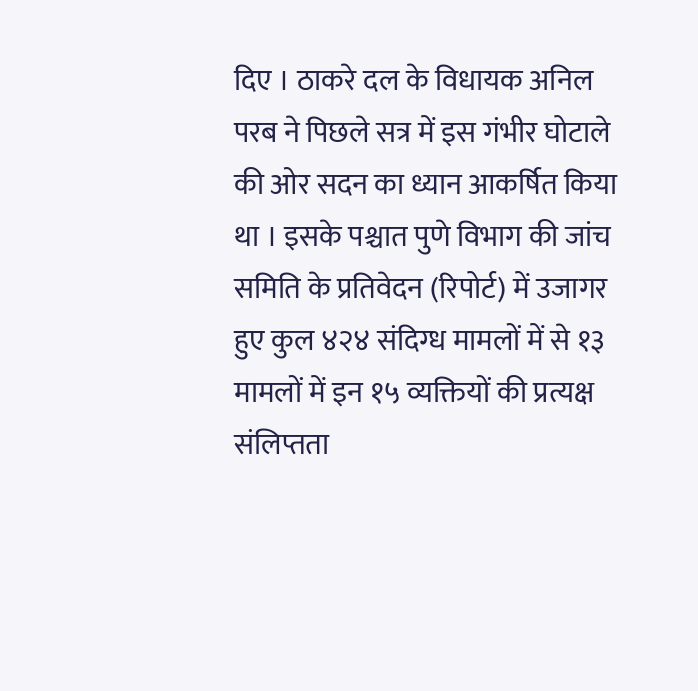दिए । ठाकरे दल के विधायक अनिल परब ने पिछले सत्र में इस गंभीर घोटाले की ओर सदन का ध्यान आकर्षित किया था । इसके पश्चात पुणे विभाग की जांच समिति के प्रतिवेदन (रिपोर्ट) में उजागर हुए कुल ४२४ संदिग्ध मामलों में से १३ मामलों में इन १५ व्यक्तियों की प्रत्यक्ष संलिप्तता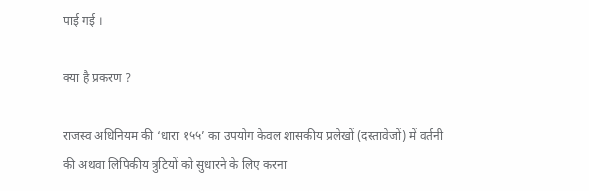पाई गई ।

क्या है प्रकरण ?

राजस्व अधिनियम की ‘धारा १५५’ का उपयोग केवल शासकीय प्रलेखों (दस्तावेजों) में वर्तनी की अथवा लिपिकीय त्रुटियों को सुधारने के लिए करना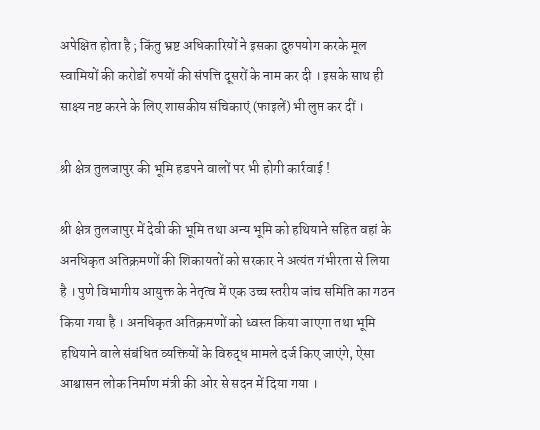अपेक्षित होता है ; किंतु भ्रष्ट अधिकारियों ने इसका दुरुपयोग करके मूल स्वामियों की करोडों रुपयों की संपत्ति दूसरों के नाम कर दी । इसके साथ ही साक्ष्य नष्ट करने के लिए शासकीय संचिकाएं (फाइलें) भी लुप्त कर दीं ।

श्री क्षेत्र तुलजापुर की भूमि हडपने वालों पर भी होगी कार्रवाई !

श्री क्षेत्र तुलजापुर में देवी की भूमि तथा अन्य भूमि को हथियाने सहित वहां के अनधिकृत अतिक्रमणों की शिकायतों को सरकार ने अत्यंत गंभीरता से लिया है । पुणे विभागीय आयुक्त के नेतृत्व में एक उच्च स्तरीय जांच समिति का गठन किया गया है । अनधिकृत अतिक्रमणों को ध्वस्त किया जाएगा तथा भूमि हथियाने वाले संबंधित व्यक्तियों के विरुद्ध मामले दर्ज किए जाएंगे, ऐसा आश्वासन लोक निर्माण मंत्री की ओर से सदन में दिया गया ।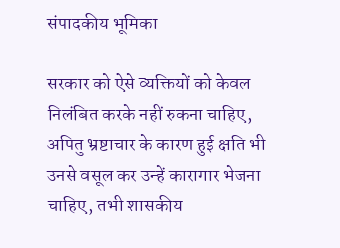संपादकीय भूमिका

सरकार को ऐसे व्यक्तियों को केवल निलंबित करके नहीं रुकना चाहिए, अपितु भ्रष्टाचार के कारण हुई क्षति भी उनसे वसूल कर उन्हें कारागार भेजना चाहिए, तभी शासकीय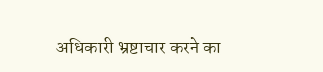अधिकारी भ्रष्टाचार करने का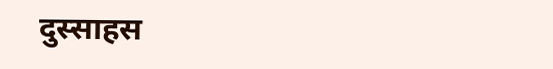दुस्साहस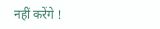नहीं करेंगे !